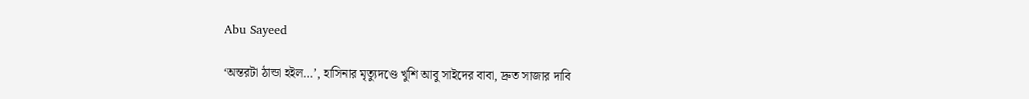Abu Sayeed

‘অন্তরটা ঠান্ডা হইল…’, হাসিনার মৃত্যুদণ্ডে খুশি আবু সাইদের বাবা, দ্রুত সাজার দাবি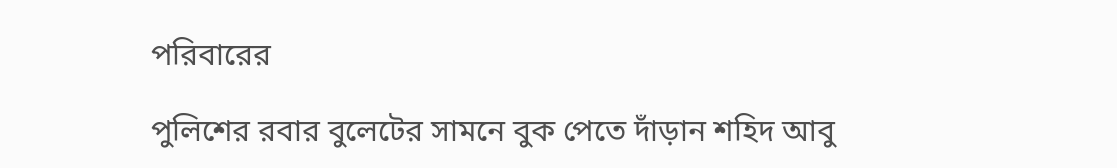পরিবারের

পুলিশের রবার বুলেটের সামনে বুক পেতে দাঁড়ান শহিদ আবু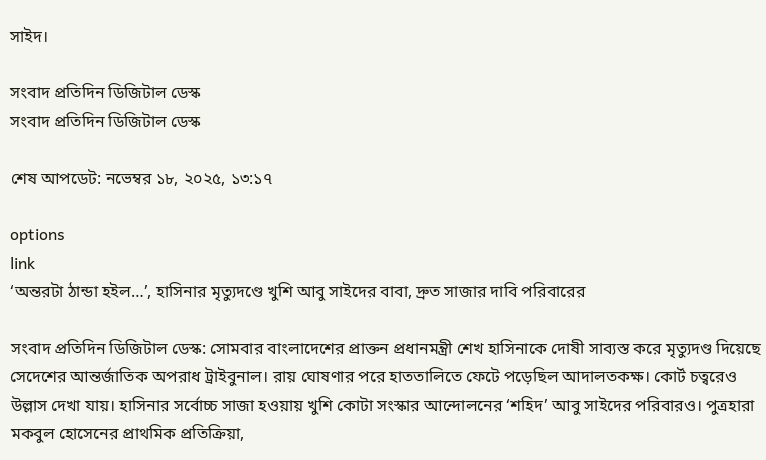সাইদ।

সংবাদ প্রতিদিন ডিজিটাল ডেস্ক
সংবাদ প্রতিদিন ডিজিটাল ডেস্ক

শেষ আপডেট: নভেম্বর ১৮, ২০২৫, ১৩:১৭

options
link
‘অন্তরটা ঠান্ডা হইল…’, হাসিনার মৃত্যুদণ্ডে খুশি আবু সাইদের বাবা, দ্রুত সাজার দাবি পরিবারের

সংবাদ প্রতিদিন ডিজিটাল ডেস্ক: সোমবার বাংলাদেশের প্রাক্তন প্রধানমন্ত্রী শেখ হাসিনাকে দোষী সাব্যস্ত করে মৃত্যুদণ্ড দিয়েছে সেদেশের আন্তর্জাতিক অপরাধ ট্রাইবুনাল। রায় ঘোষণার পরে হাততালিতে ফেটে পড়েছিল আদালতকক্ষ। কোর্ট চত্বরেও উল্লাস দেখা যায়। হাসিনার সর্বোচ্চ সাজা হওয়ায় খুশি কোটা সংস্কার আন্দোলনের ‘শহিদ’ আবু সাইদের পরিবারও। পুত্রহারা মকবুল হোসেনের প্রাথমিক প্রতিক্রিয়া,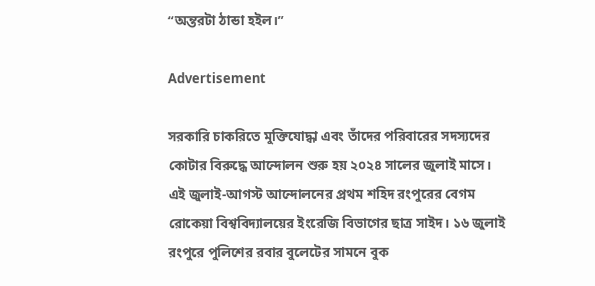“অন্তরটা ঠান্ডা হইল।”

Advertisement

সরকারি চাকরিতে মুক্তিযোদ্ধা এবং তাঁদের পরিবারের সদস্যদের কোটার বিরুদ্ধে আন্দোলন শুরু হয় ২০২৪ সালের জুলাই মাসে। এই জুলাই-আগস্ট আন্দোলনের প্রথম শহিদ রংপুরের বেগম রোকেয়া বিশ্ববিদ্যালয়ের ইংরেজি বিভাগের ছাত্র সাইদ। ১৬ জুলাই রংপুরে পুলিশের রবার বুলেটের সামনে বুক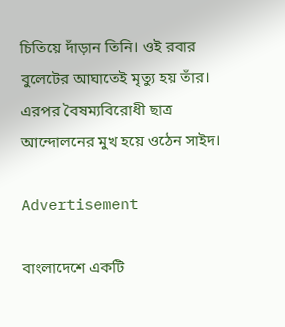চিতিয়ে দাঁড়ান তিনি। ওই রবার বুলেটের আঘাতেই মৃত্যু হয় তাঁর। এরপর বৈষম্যবিরোধী ছাত্র আন্দোলনের মুখ হয়ে ওঠেন সাইদ।

Advertisement

বাংলাদেশে একটি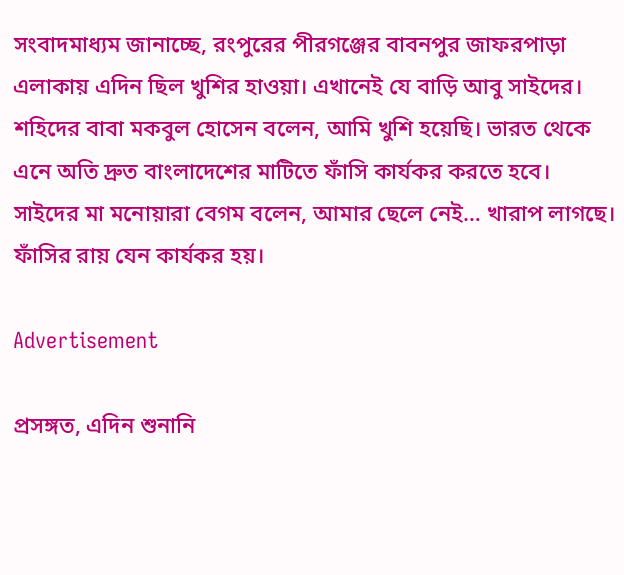সংবাদমাধ্যম জানাচ্ছে, রংপুরের পীরগঞ্জের বাবনপুর জাফরপাড়া এলাকায় এদিন ছিল খুশির হাওয়া। এখানেই যে বাড়ি আবু সাইদের। শহিদের বাবা মকবুল হোসেন বলেন, আমি খুশি হয়েছি। ভারত থেকে এনে অতি দ্রুত বাংলাদেশের মাটিতে ফাঁসি কার্যকর করতে হবে। সাইদের মা মনোয়ারা বেগম বলেন, আমার ছেলে নেই… খারাপ লাগছে। ফাঁসির রায় যেন কার্যকর হয়।

Advertisement

প্রসঙ্গত, এদিন শুনানি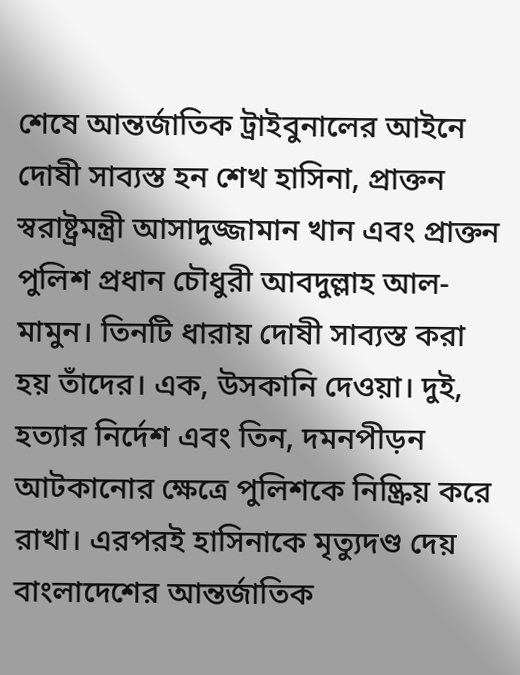শেষে আন্তর্জাতিক ট্রাইবুনালের আইনে দোষী সাব্যস্ত হন শেখ হাসিনা, প্রাক্তন স্বরাষ্ট্রমন্ত্রী আসাদুজ্জামান খান এবং প্রাক্তন পুলিশ প্রধান চৌধুরী আবদুল্লাহ আল-মামুন। তিনটি ধারায় দোষী সাব্যস্ত করা হয় তাঁদের। এক, উসকানি দেওয়া। দুই, হত্যার নির্দেশ এবং তিন, দমনপীড়ন আটকানোর ক্ষেত্রে পুলিশকে নিষ্ক্রিয় করে রাখা। এরপরই হাসিনাকে মৃত্যুদণ্ড দেয় বাংলাদেশের আন্তর্জাতিক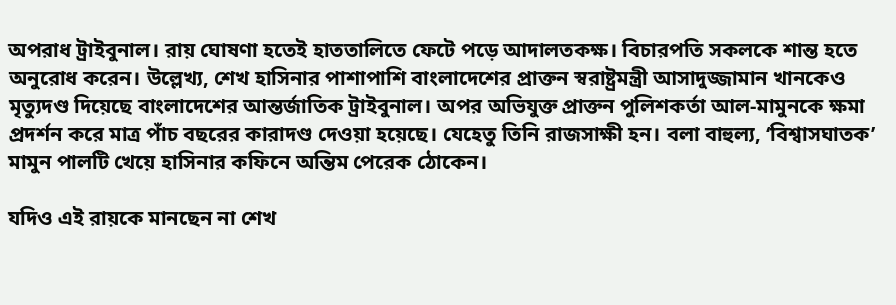অপরাধ ট্রাইবুনাল। রায় ঘোষণা হতেই হাততালিতে ফেটে পড়ে আদালতকক্ষ। বিচারপতি সকলকে শান্ত হতে অনুরোধ করেন। উল্লেখ্য, শেখ হাসিনার পাশাপাশি বাংলাদেশের প্রাক্তন স্বরাষ্ট্রমন্ত্রী আসাদুজ্জামান খানকেও মৃত্যুদণ্ড দিয়েছে বাংলাদেশের আন্তর্জাতিক ট্রাইবুনাল। অপর অভিযুক্ত প্রাক্তন পুলিশকর্তা আল-মামুনকে ক্ষমা প্রদর্শন করে মাত্র পাঁচ বছরের কারাদণ্ড দেওয়া হয়েছে। যেহেতু তিনি রাজসাক্ষী হন। বলা বাহুল্য, ‘বিশ্বাসঘাতক’ মামুন পালটি খেয়ে হাসিনার কফিনে অন্তিম পেরেক ঠোকেন।

যদিও এই রায়কে মানছেন না শেখ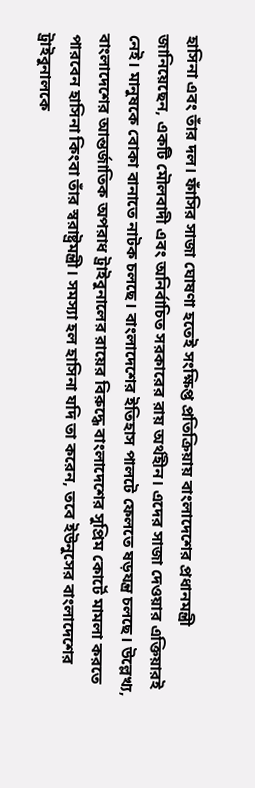হাসিনা এবং তাঁর দল। ফাঁসির সাজা ঘোষণা হতেই সংক্ষিপ্ত প্রতিক্রিয়ায় বাংলাদেশের প্রধানমন্ত্রী জানিয়েছেন, একটি মৌলবাদী এবং অনির্বাচিত সরকারের রায় অর্থহীন। এদের সাজা দেওয়ার এক্তিয়ারই নেই। মানুষকে বোকা বানাতে নাটক চলছে। বাংলাদেশের ইতিহাস পালটে ফেলতে ষড়যন্ত্র চলছে। উল্লেখ্য, বাংলাদেশের আন্তর্জাতিক অপরাধ ট্রাইবুনালের রায়ের বিরুদ্ধে বাংলাদেশের সুপ্রিম কোর্টে মামলা করতে পারবেন হাসিনা কিংবা তাঁর স্বরাষ্ট্রমন্ত্রী। সমস্যা হল হাসিনা যদি তা করেন, তবে ইউনুসের বাংলাদেশের ট্রাইবুনালকে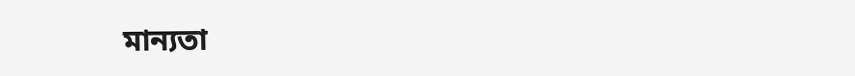মান্যতা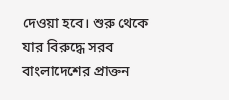দেওয়া হবে। শুরু থেকে যার বিরুদ্ধে সরব বাংলাদেশের প্রাক্তন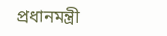প্রধানমন্ত্রী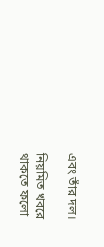এবং তাঁর দল।

নিয়মিত খবরে থাকতে ফলো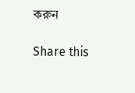করুন

Share this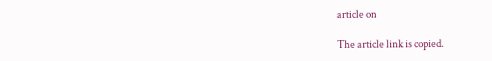article on

The article link is copied.